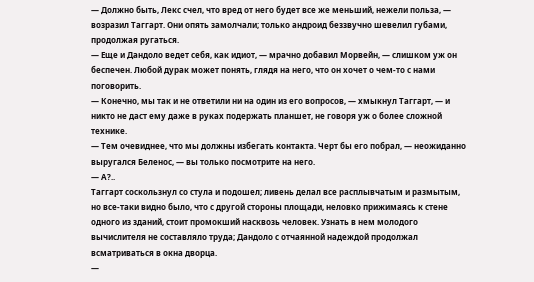— Должно быть, Лекс счел, что вред от него будет все же меньший, нежели польза, — возразил Таггарт. Они опять замолчали; только андроид беззвучно шевелил губами, продолжая ругаться.
— Еще и Дандоло ведет себя, как идиот, — мрачно добавил Морвейн, — слишком уж он беспечен. Любой дурак может понять, глядя на него, что он хочет о чем-то с нами поговорить.
— Конечно, мы так и не ответили ни на один из его вопросов, — хмыкнул Таггарт, — и никто не даст ему даже в руках подержать планшет, не говоря уж о более сложной технике.
— Тем очевиднее, что мы должны избегать контакта. Черт бы его побрал, — неожиданно выругался Беленос, — вы только посмотрите на него.
— А?..
Таггарт соскользнул со стула и подошел; ливень делал все расплывчатым и размытым, но все-таки видно было, что с другой стороны площади, неловко прижимаясь к стене одного из зданий, стоит промокший насквозь человек. Узнать в нем молодого вычислителя не составляло труда; Дандоло с отчаянной надеждой продолжал всматриваться в окна дворца.
—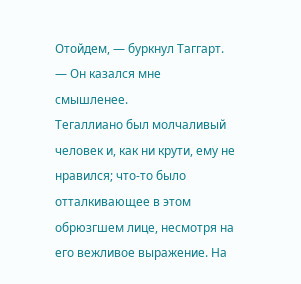Отойдем, — буркнул Таггарт. — Он казался мне смышленее.
Тегаллиано был молчаливый человек и, как ни крути, ему не нравился; что-то было отталкивающее в этом обрюзгшем лице, несмотря на его вежливое выражение. На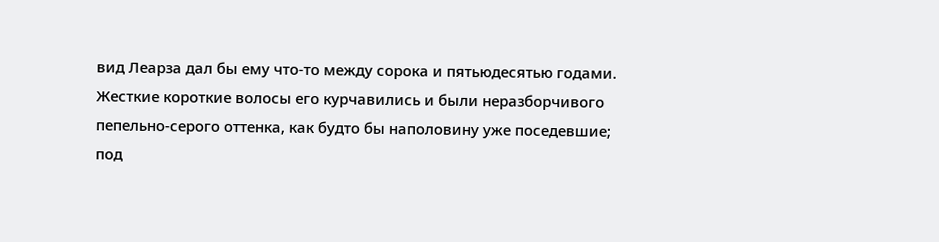вид Леарза дал бы ему что-то между сорока и пятьюдесятью годами. Жесткие короткие волосы его курчавились и были неразборчивого пепельно-серого оттенка, как будто бы наполовину уже поседевшие; под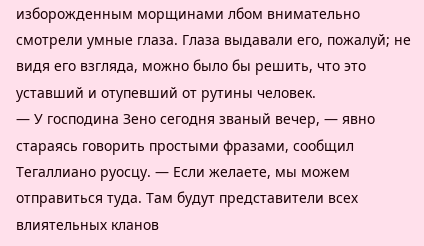изборожденным морщинами лбом внимательно смотрели умные глаза. Глаза выдавали его, пожалуй; не видя его взгляда, можно было бы решить, что это уставший и отупевший от рутины человек.
— У господина Зено сегодня званый вечер, — явно стараясь говорить простыми фразами, сообщил Тегаллиано руосцу. — Если желаете, мы можем отправиться туда. Там будут представители всех влиятельных кланов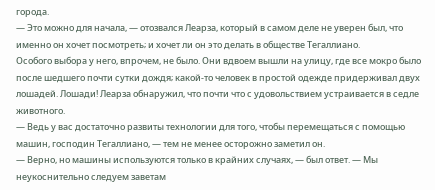города.
— Это можно для начала, — отозвался Леарза, который в самом деле не уверен был, что именно он хочет посмотреть; и хочет ли он это делать в обществе Тегаллиано.
Особого выбора у него, впрочем, не было. Они вдвоем вышли на улицу, где все мокро было после шедшего почти сутки дождя; какой-то человек в простой одежде придерживал двух лошадей. Лошади! Леарза обнаружил, что почти что с удовольствием устраивается в седле животного.
— Ведь у вас достаточно развиты технологии для того, чтобы перемещаться с помощью машин, господин Тегаллиано, — тем не менее осторожно заметил он.
— Верно, но машины используются только в крайних случаях, — был ответ. — Мы неукоснительно следуем заветам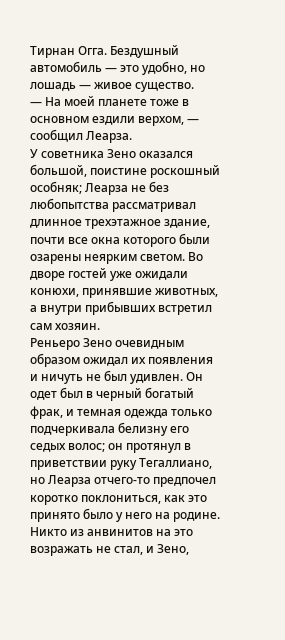Тирнан Огга. Бездушный автомобиль — это удобно, но лошадь — живое существо.
— На моей планете тоже в основном ездили верхом, — сообщил Леарза.
У советника Зено оказался большой, поистине роскошный особняк; Леарза не без любопытства рассматривал длинное трехэтажное здание, почти все окна которого были озарены неярким светом. Во дворе гостей уже ожидали конюхи, принявшие животных, а внутри прибывших встретил сам хозяин.
Реньеро Зено очевидным образом ожидал их появления и ничуть не был удивлен. Он одет был в черный богатый фрак, и темная одежда только подчеркивала белизну его седых волос; он протянул в приветствии руку Тегаллиано, но Леарза отчего-то предпочел коротко поклониться, как это принято было у него на родине.
Никто из анвинитов на это возражать не стал, и Зено,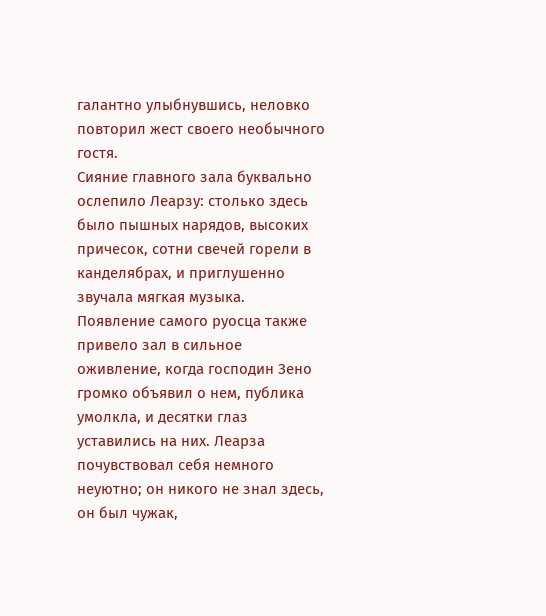галантно улыбнувшись, неловко повторил жест своего необычного гостя.
Сияние главного зала буквально ослепило Леарзу: столько здесь было пышных нарядов, высоких причесок, сотни свечей горели в канделябрах, и приглушенно звучала мягкая музыка. Появление самого руосца также привело зал в сильное оживление, когда господин Зено громко объявил о нем, публика умолкла, и десятки глаз уставились на них. Леарза почувствовал себя немного неуютно; он никого не знал здесь, он был чужак,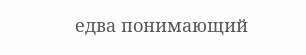едва понимающий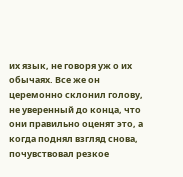их язык, не говоря уж о их обычаях. Все же он церемонно склонил голову, не уверенный до конца, что они правильно оценят это, а когда поднял взгляд снова, почувствовал резкое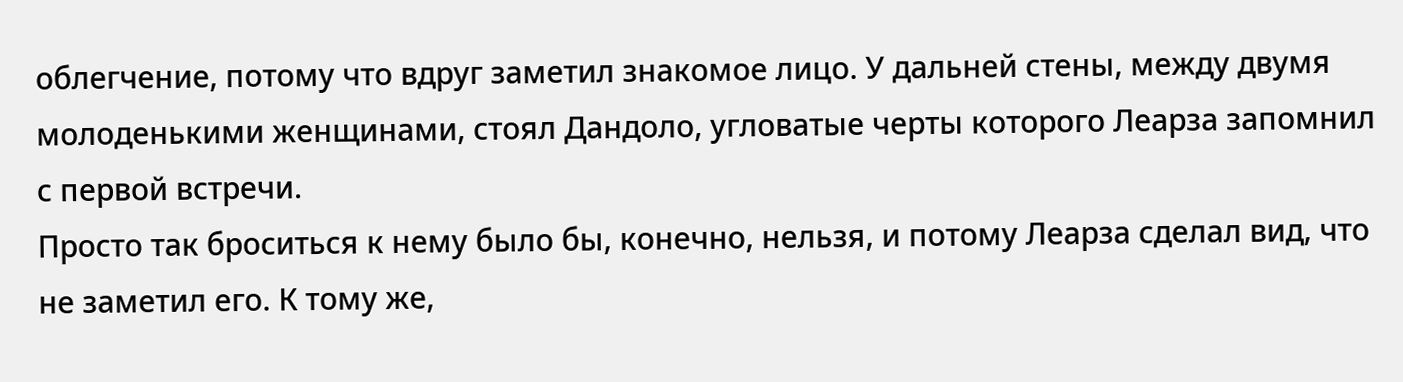облегчение, потому что вдруг заметил знакомое лицо. У дальней стены, между двумя молоденькими женщинами, стоял Дандоло, угловатые черты которого Леарза запомнил с первой встречи.
Просто так броситься к нему было бы, конечно, нельзя, и потому Леарза сделал вид, что не заметил его. К тому же,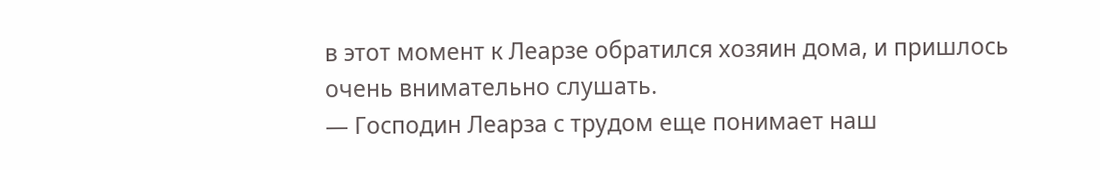в этот момент к Леарзе обратился хозяин дома, и пришлось очень внимательно слушать.
— Господин Леарза с трудом еще понимает наш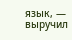язык, — выручил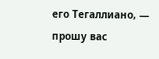его Тегаллиано, — прошу вас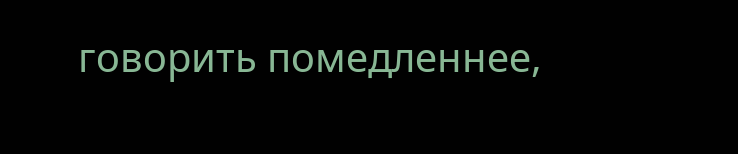говорить помедленнее,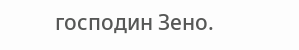господин Зено.